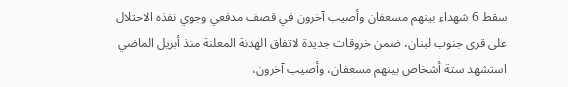سقط 6 شهداء بينهم مسعفان وأصيب آخرون في قصف مدفعي وجوي نفذه الاحتلال على قرى جنوب لبنان، ضمن خروقات جديدة لاتفاق الهدنة المعلنة منذ أبريل الماضي
استشهد ستة أشخاص بينهم مسعفان، وأصيب آخرون،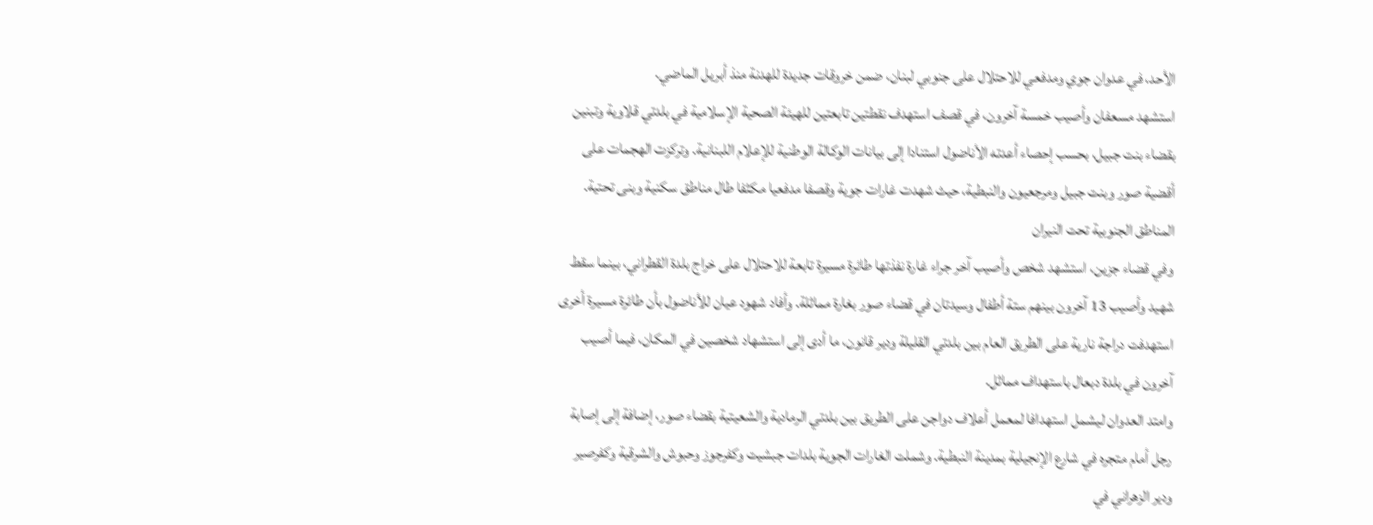الأحد، في عدوان جوي ومدفعي للاحتلال على جنوبي لبنان، ضمن خروقات جديدة للهدنة منذ أبريل الماضي.
استشهد مسعفان وأصيب خمسة آخرون، في قصف استهدف نقطتين تابعتين للهيئة الصحية الإسلامية في بلدتي قلاوية وتبنين بقضاء بنت جبيل، بحسب إحصاء أعدته الأناضول استنادا إلى بيانات الوكالة الوطنية للإعلام اللبنانية. وتركزت الهجمات على أقضية صور وبنت جبيل ومرجعيون والنبطية، حيث شهدت غارات جوية وقصفا مدفعيا مكثفا طال مناطق سكنية وبنى تحتية.
المناطق الجنوبية تحت النيران
وفي قضاء جزين، استشهد شخص وأصيب آخر جراء غارة نفذتها طائرة مسيرة تابعة للاحتلال على خراج بلدة القطراني، بينما سقط شهيد وأصيب 13 آخرون بينهم ستة أطفال وسيدتان في قضاء صور بغارة مماثلة. وأفاد شهود عيان للأناضول بأن طائرة مسيرة أخرى استهدفت دراجة نارية على الطريق العام بين بلدتي القليلة ودير قانون، ما أدى إلى استشهاد شخصين في المكان، فيما أصيب آخرون في بلدة دبعال باستهداف مماثل.
وامتد العدوان ليشمل استهدافا لمعمل أعلاف دواجن على الطريق بين بلدتي الرمادية والشعيتية بقضاء صور، إضافة إلى إصابة رجل أمام متجره في شارع الإنجيلية بمدينة النبطية. وشملت الغارات الجوية بلدات جبشيت وكفرجوز وحبوش والشرقية وكفرصير ودير الزهراني في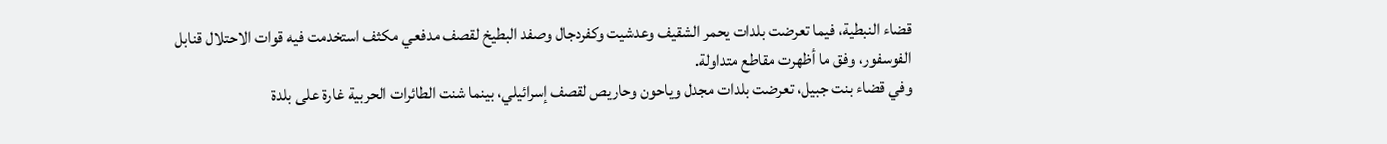قضاء النبطية، فيما تعرضت بلدات يحمر الشقيف وعدشيت وكفردجال وصفد البطيخ لقصف مدفعي مكثف استخدمت فيه قوات الاحتلال قنابل الفوسفور، وفق ما أظهرت مقاطع متداولة.
وفي قضاء بنت جبيل، تعرضت بلدات مجدل وياحون وحاريص لقصف إسرائيلي، بينما شنت الطائرات الحربية غارة على بلدة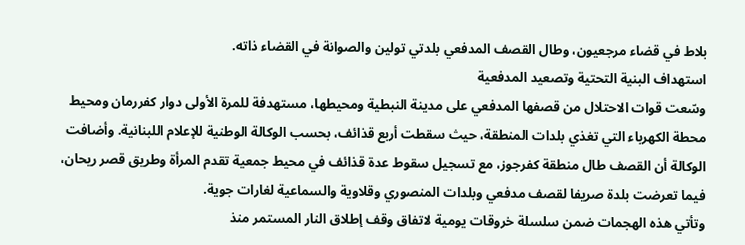بلاط في قضاء مرجعيون، وطال القصف المدفعي بلدتي تولين والصوانة في القضاء ذاته.
استهداف البنية التحتية وتصعيد المدفعية
وسّعت قوات الاحتلال من قصفها المدفعي على مدينة النبطية ومحيطها، مستهدفة للمرة الأولى دوار كفررمان ومحيط محطة الكهرباء التي تغذي بلدات المنطقة، حيث سقطت أربع قذائف، بحسب الوكالة الوطنية للإعلام اللبنانية. وأضافت الوكالة أن القصف طال منطقة كفرجوز، مع تسجيل سقوط عدة قذائف في محيط جمعية تقدم المرأة وطريق قصر ريحان، فيما تعرضت بلدة صريفا لقصف مدفعي وبلدات المنصوري وقلاوية والسماعية لغارات جوية.
وتأتي هذه الهجمات ضمن سلسلة خروقات يومية لاتفاق وقف إطلاق النار المستمر منذ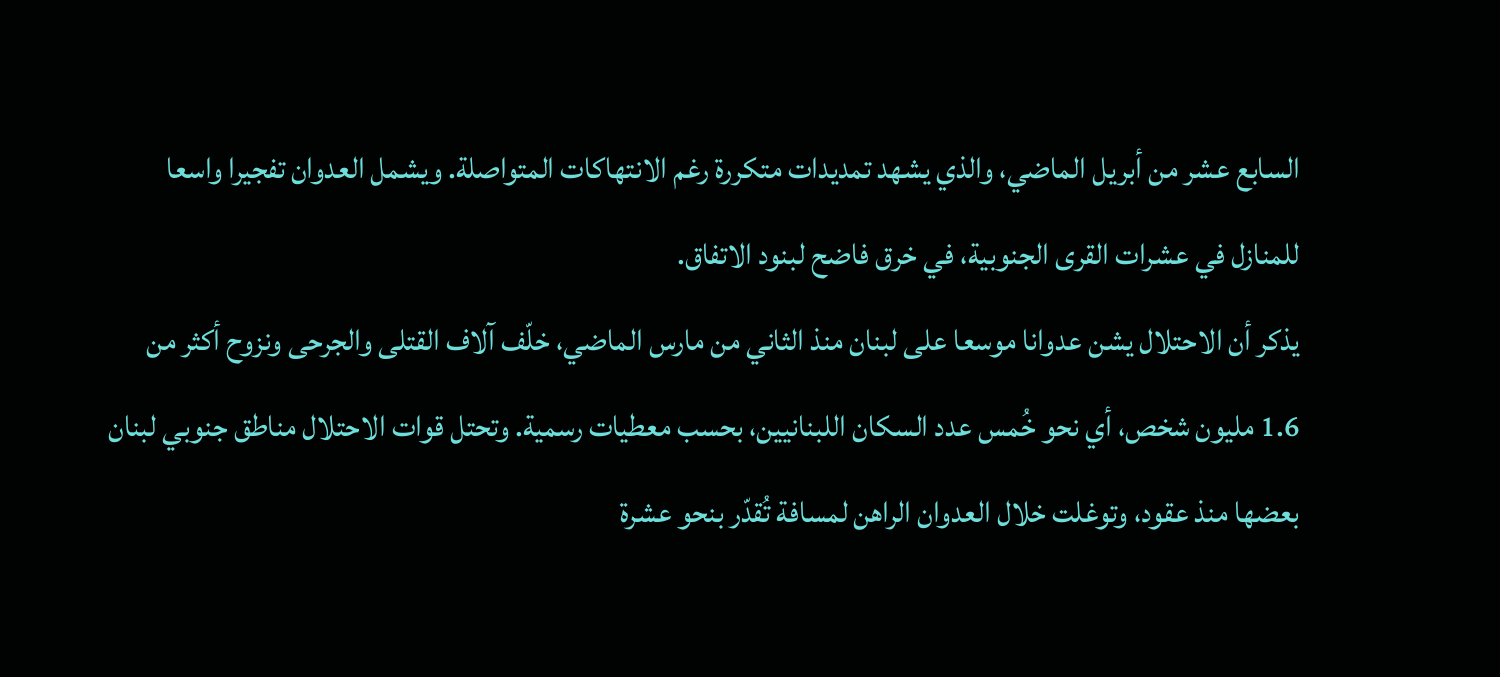السابع عشر من أبريل الماضي، والذي يشهد تمديدات متكررة رغم الانتهاكات المتواصلة. ويشمل العدوان تفجيرا واسعا للمنازل في عشرات القرى الجنوبية، في خرق فاضح لبنود الاتفاق.
يذكر أن الاحتلال يشن عدوانا موسعا على لبنان منذ الثاني من مارس الماضي، خلّف آلاف القتلى والجرحى ونزوح أكثر من 1.6 مليون شخص، أي نحو خُمس عدد السكان اللبنانيين، بحسب معطيات رسمية. وتحتل قوات الاحتلال مناطق جنوبي لبنان بعضها منذ عقود، وتوغلت خلال العدوان الراهن لمسافة تُقدّر بنحو عشرة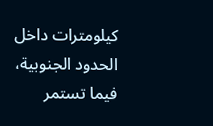كيلومترات داخل الحدود الجنوبية، فيما تستمر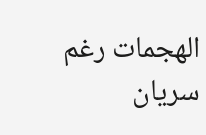الهجمات رغم سريان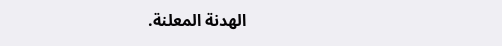الهدنة المعلنة.